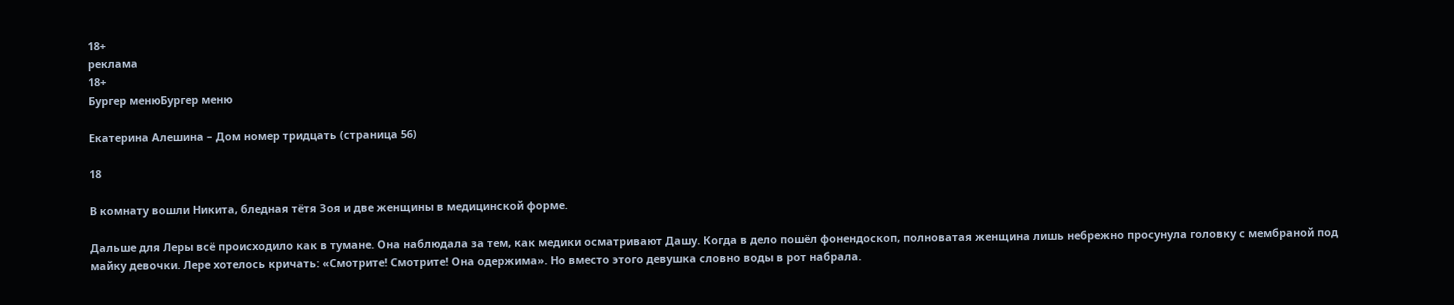18+
реклама
18+
Бургер менюБургер меню

Екатерина Алешина – Дом номер тридцать (страница 56)

18

В комнату вошли Никита, бледная тётя Зоя и две женщины в медицинской форме.

Дальше для Леры всё происходило как в тумане. Она наблюдала за тем, как медики осматривают Дашу. Когда в дело пошёл фонендоскоп, полноватая женщина лишь небрежно просунула головку с мембраной под майку девочки. Лере хотелось кричать: «Смотрите! Смотрите! Она одержима». Но вместо этого девушка словно воды в рот набрала.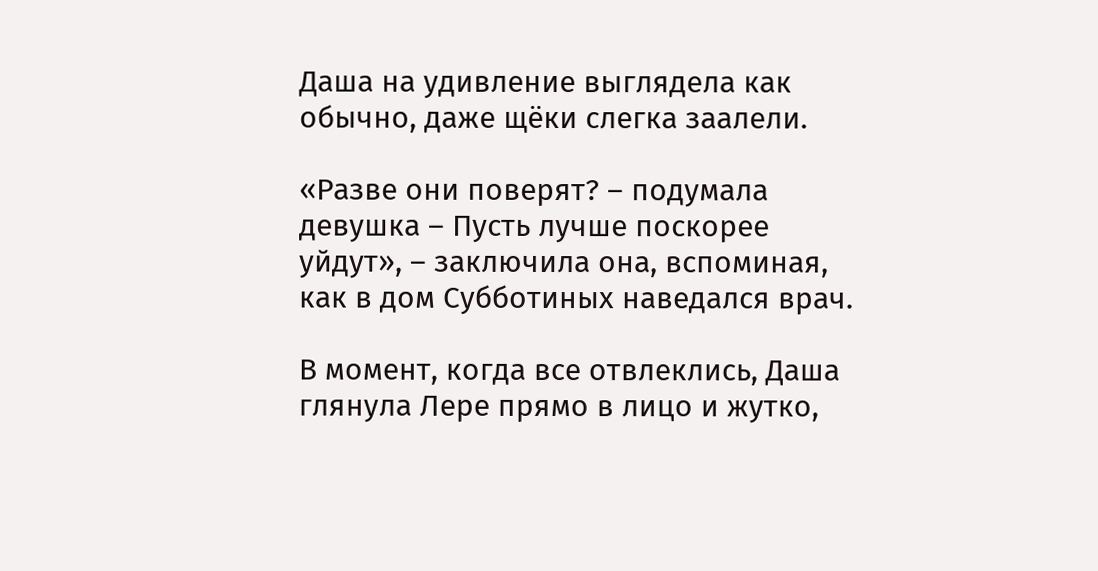Даша на удивление выглядела как обычно, даже щёки слегка заалели.

«Разве они поверят? – подумала девушка – Пусть лучше поскорее уйдут», – заключила она, вспоминая, как в дом Субботиных наведался врач.

В момент, когда все отвлеклись, Даша глянула Лере прямо в лицо и жутко,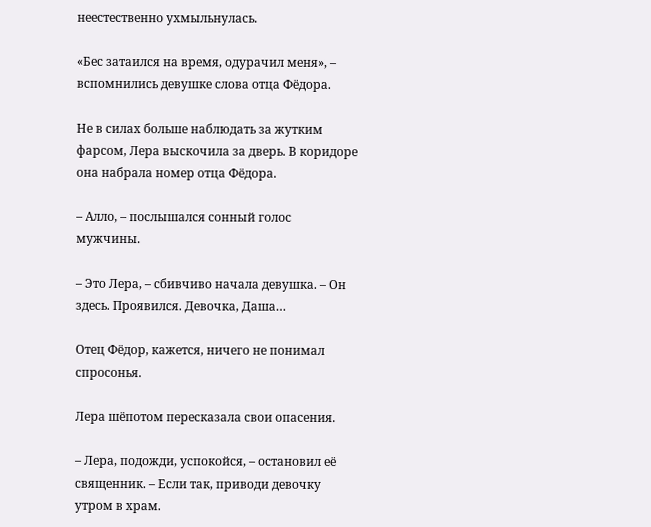неестественно ухмыльнулась.

«Бес затаился на время, одурачил меня», – вспомнились девушке слова отца Фёдора.

Не в силах больше наблюдать за жутким фарсом, Лера выскочила за дверь. В коридоре она набрала номер отца Фёдора.

– Алло, – послышался сонный голос мужчины.

– Это Лера, – сбивчиво начала девушка. – Он здесь. Проявился. Девочка, Даша…

Отец Фёдор, кажется, ничего не понимал спросонья.

Лера шёпотом пересказала свои опасения.

– Лера, подожди, успокойся, – остановил её священник. – Если так, приводи девочку утром в храм.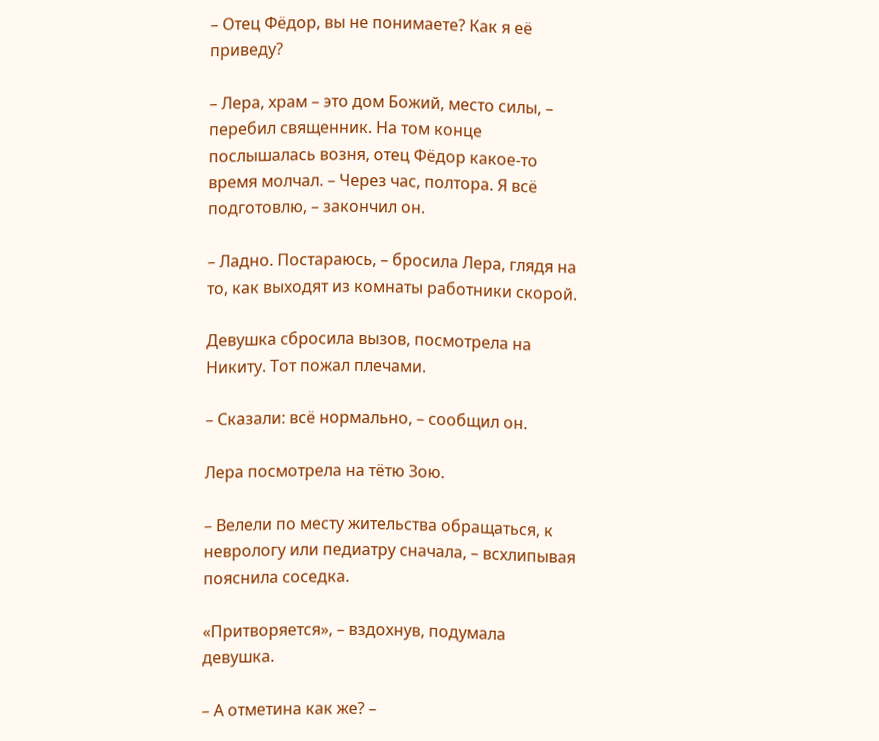– Отец Фёдор, вы не понимаете? Как я её приведу?

– Лера, храм – это дом Божий, место силы, – перебил священник. На том конце послышалась возня, отец Фёдор какое-то время молчал. – Через час, полтора. Я всё подготовлю, – закончил он.

– Ладно. Постараюсь, – бросила Лера, глядя на то, как выходят из комнаты работники скорой.

Девушка сбросила вызов, посмотрела на Никиту. Тот пожал плечами.

– Сказали: всё нормально, – сообщил он.

Лера посмотрела на тётю Зою.

– Велели по месту жительства обращаться, к неврологу или педиатру сначала, – всхлипывая пояснила соседка.

«Притворяется», – вздохнув, подумала девушка.

– А отметина как же? –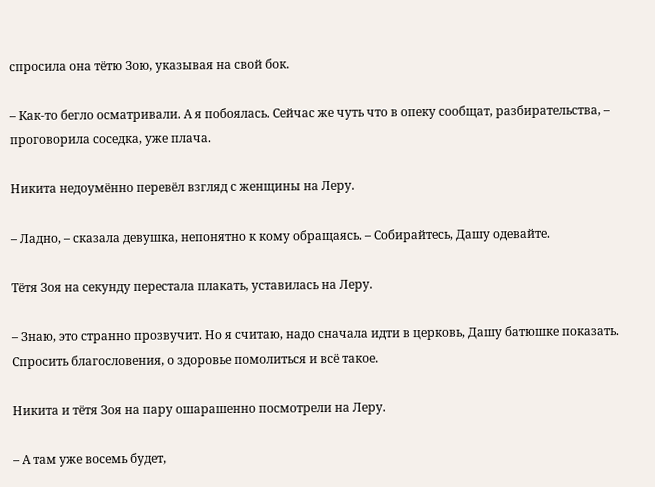спросила она тётю Зою, указывая на свой бок.

– Как-то бегло осматривали. А я побоялась. Сейчас же чуть что в опеку сообщат, разбирательства, – проговорила соседка, уже плача.

Никита недоумённо перевёл взгляд с женщины на Леру.

– Ладно, – сказала девушка, непонятно к кому обращаясь. – Собирайтесь, Дашу одевайте.

Тётя Зоя на секунду перестала плакать, уставилась на Леру.

– Знаю, это странно прозвучит. Но я считаю, надо сначала идти в церковь, Дашу батюшке показать. Спросить благословения, о здоровье помолиться и всё такое.

Никита и тётя Зоя на пару ошарашенно посмотрели на Леру.

– А там уже восемь будет,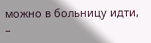можно в больницу идти, –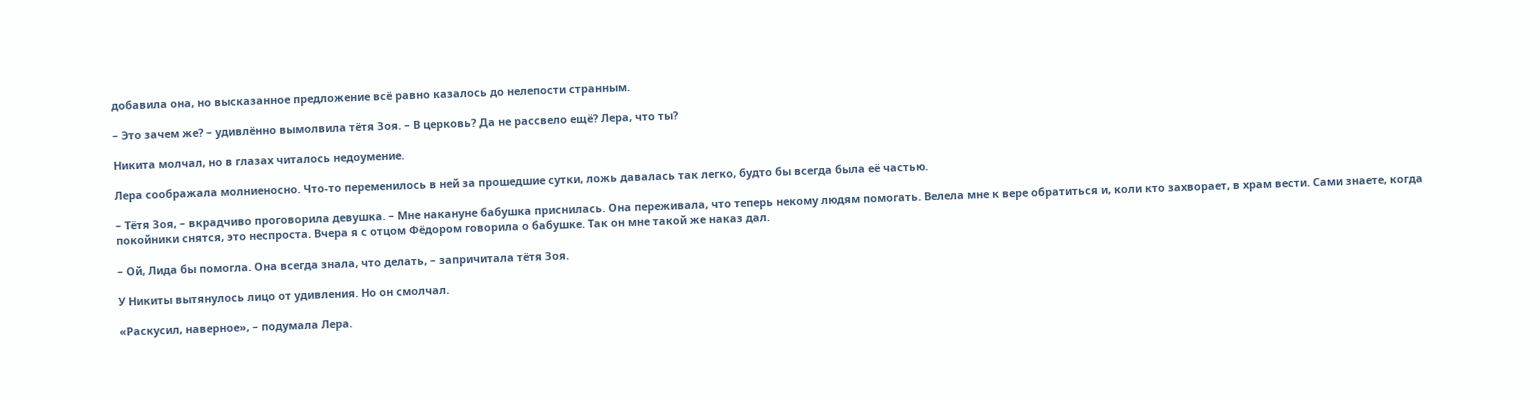добавила она, но высказанное предложение всё равно казалось до нелепости странным.

– Это зачем же? – удивлённо вымолвила тётя Зоя. – В церковь? Да не рассвело ещё? Лера, что ты?

Никита молчал, но в глазах читалось недоумение.

Лера соображала молниеносно. Что-то переменилось в ней за прошедшие сутки, ложь давалась так легко, будто бы всегда была её частью.

– Тётя Зоя, – вкрадчиво проговорила девушка. – Мне накануне бабушка приснилась. Она переживала, что теперь некому людям помогать. Велела мне к вере обратиться и, коли кто захворает, в храм вести. Сами знаете, когда покойники снятся, это неспроста. Вчера я с отцом Фёдором говорила о бабушке. Так он мне такой же наказ дал.

– Ой, Лида бы помогла. Она всегда знала, что делать, – запричитала тётя Зоя.

У Никиты вытянулось лицо от удивления. Но он смолчал.

«Раскусил, наверное», – подумала Лера.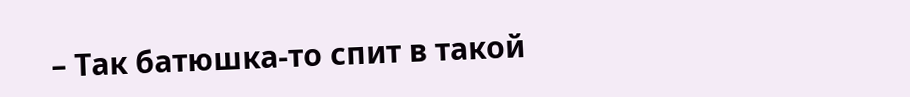– Так батюшка-то спит в такой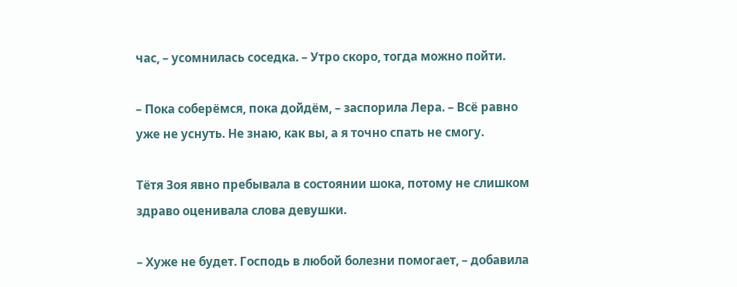час, – усомнилась соседка. – Утро скоро, тогда можно пойти.

– Пока соберёмся, пока дойдём, – заспорила Лера. – Всё равно уже не уснуть. Не знаю, как вы, а я точно спать не смогу.

Тётя Зоя явно пребывала в состоянии шока, потому не слишком здраво оценивала слова девушки.

– Хуже не будет. Господь в любой болезни помогает, – добавила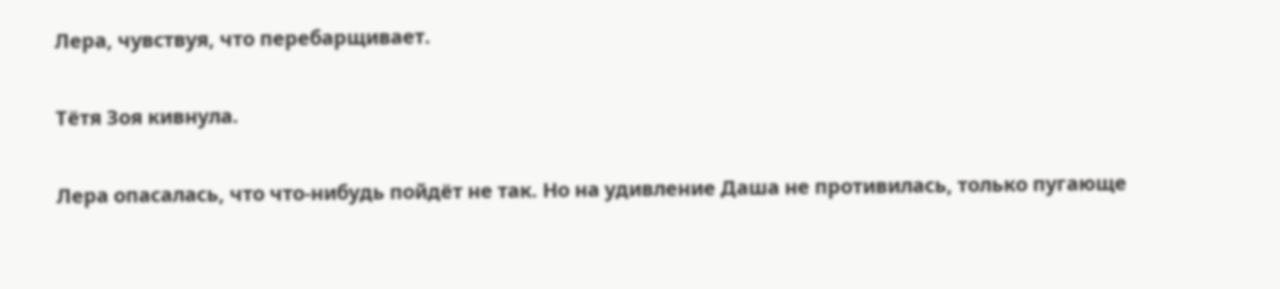Лера, чувствуя, что перебарщивает.

Тётя Зоя кивнула.

Лера опасалась, что что-нибудь пойдёт не так. Но на удивление Даша не противилась, только пугающе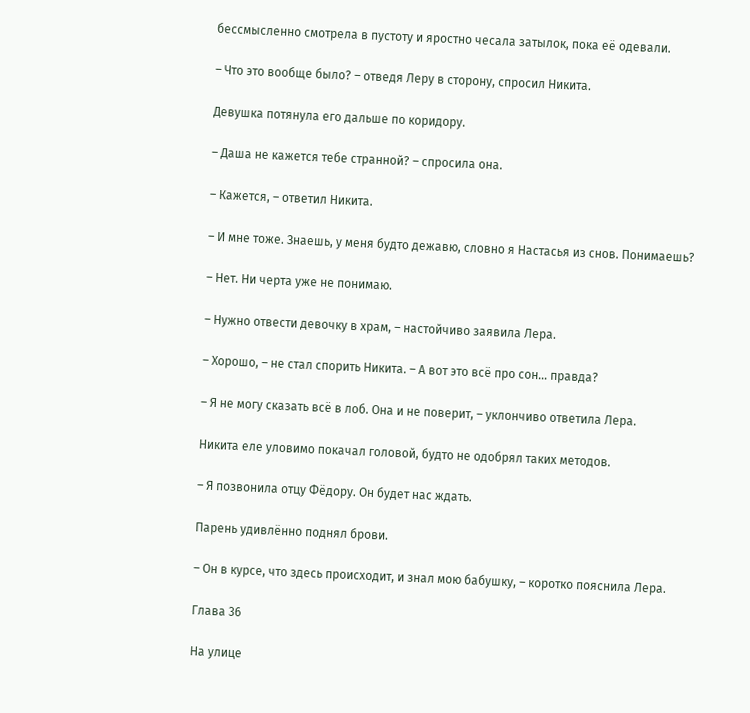бессмысленно смотрела в пустоту и яростно чесала затылок, пока её одевали.

– Что это вообще было? – отведя Леру в сторону, спросил Никита.

Девушка потянула его дальше по коридору.

– Даша не кажется тебе странной? – спросила она.

– Кажется, – ответил Никита.

– И мне тоже. Знаешь, у меня будто дежавю, словно я Настасья из снов. Понимаешь?

– Нет. Ни черта уже не понимаю.

– Нужно отвести девочку в храм, – настойчиво заявила Лера.

– Хорошо, – не стал спорить Никита. – А вот это всё про сон… правда?

– Я не могу сказать всё в лоб. Она и не поверит, – уклончиво ответила Лера.

Никита еле уловимо покачал головой, будто не одобрял таких методов.

– Я позвонила отцу Фёдору. Он будет нас ждать.

Парень удивлённо поднял брови.

– Он в курсе, что здесь происходит, и знал мою бабушку, – коротко пояснила Лера.

Глава 36

На улице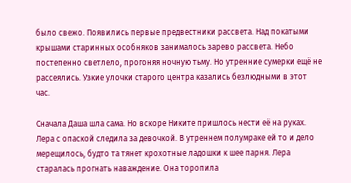было свежо. Появились первые предвестники рассвета. Над покатыми крышами старинных особняков занималось зарево рассвета. Небо постепенно светлело, прогоняя ночную тьму. Но утренние сумерки ещё не рассеялись. Узкие улочки старого центра казались безлюдными в этот час.

Сначала Даша шла сама. Но вскоре Никите пришлось нести её на руках. Лера с опаской следила за девочкой. В утреннем полумраке ей то и дело мерещилось, будто та тянет крохотные ладошки к шее парня. Лера старалась прогнать наваждение. Она торопила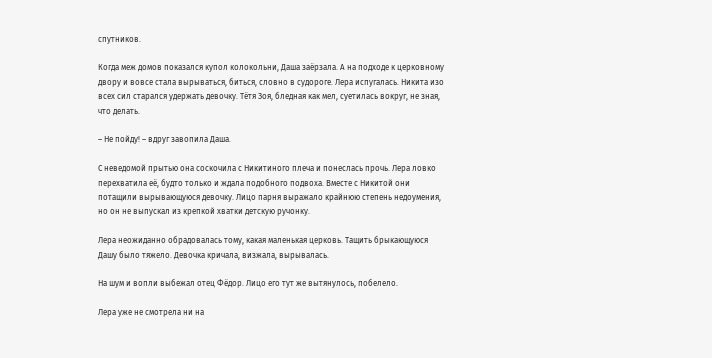спутников.

Когда меж домов показался купол колокольни, Даша заёрзала. А на подходе к церковному двору и вовсе стала вырываться, биться, словно в судороге. Лера испугалась. Никита изо всех сил старался удержать девочку. Тётя Зоя, бледная как мел, суетилась вокруг, не зная, что делать.

– Не пойду! – вдруг завопила Даша.

С неведомой прытью она соскочила с Никитиного плеча и понеслась прочь. Лера ловко перехватила её, будто только и ждала подобного подвоха. Вместе с Никитой они потащили вырывающуюся девочку. Лицо парня выражало крайнюю степень недоумения, но он не выпускал из крепкой хватки детскую ручонку.

Лера неожиданно обрадовалась тому, какая маленькая церковь. Тащить брыкающуюся Дашу было тяжело. Девочка кричала, визжала, вырывалась.

На шум и вопли выбежал отец Фёдор. Лицо его тут же вытянулось, побелело.

Лера уже не смотрела ни на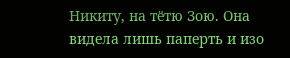Никиту, на тётю Зою. Она видела лишь паперть и изо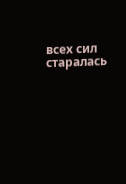всех сил старалась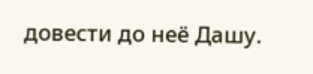довести до неё Дашу.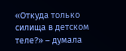«Откуда только силища в детском теле?» – думала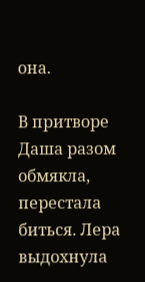она.

В притворе Даша разом обмякла, перестала биться. Лера выдохнула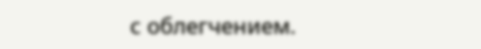с облегчением.